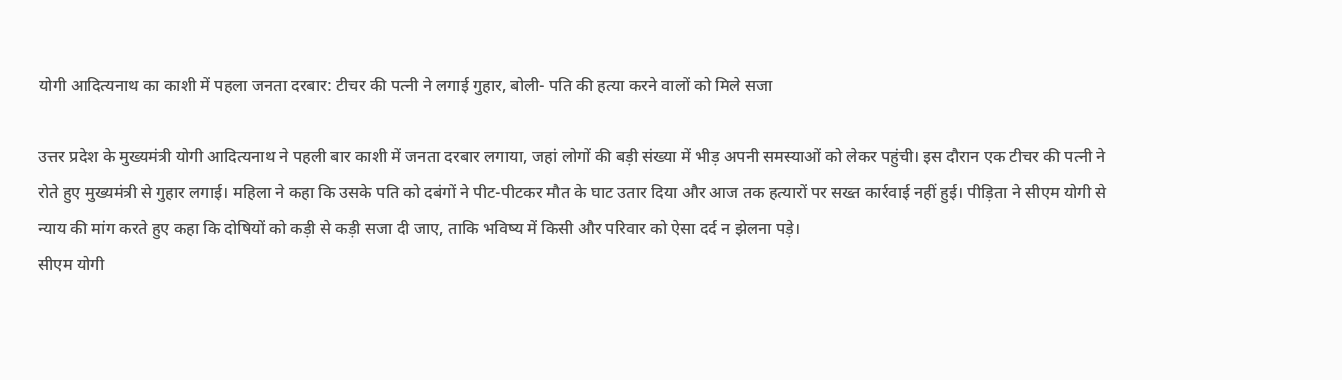योगी आदित्यनाथ का काशी में पहला जनता दरबार: टीचर की पत्नी ने लगाई गुहार, बोली- पति की हत्या करने वालों को मिले सजा

उत्तर प्रदेश के मुख्यमंत्री योगी आदित्यनाथ ने पहली बार काशी में जनता दरबार लगाया, जहां लोगों की बड़ी संख्या में भीड़ अपनी समस्याओं को लेकर पहुंची। इस दौरान एक टीचर की पत्नी ने रोते हुए मुख्यमंत्री से गुहार लगाई। महिला ने कहा कि उसके पति को दबंगों ने पीट-पीटकर मौत के घाट उतार दिया और आज तक हत्यारों पर सख्त कार्रवाई नहीं हुई। पीड़िता ने सीएम योगी से न्याय की मांग करते हुए कहा कि दोषियों को कड़ी से कड़ी सजा दी जाए, ताकि भविष्य में किसी और परिवार को ऐसा दर्द न झेलना पड़े।
सीएम योगी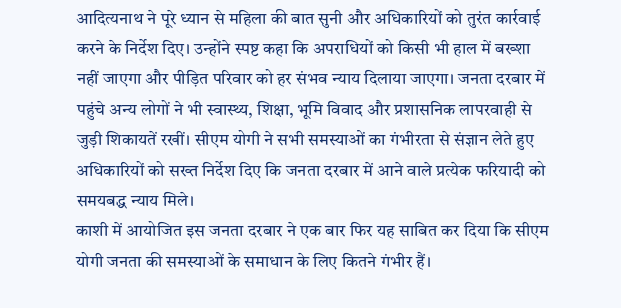आदित्यनाथ ने पूरे ध्यान से महिला की बात सुनी और अधिकारियों को तुरंत कार्रवाई करने के निर्देश दिए। उन्होंने स्पष्ट कहा कि अपराधियों को किसी भी हाल में बख्शा नहीं जाएगा और पीड़ित परिवार को हर संभव न्याय दिलाया जाएगा। जनता दरबार में पहुंचे अन्य लोगों ने भी स्वास्थ्य, शिक्षा, भूमि विवाद और प्रशासनिक लापरवाही से जुड़ी शिकायतें रखीं। सीएम योगी ने सभी समस्याओं का गंभीरता से संज्ञान लेते हुए अधिकारियों को सख्त निर्देश दिए कि जनता दरबार में आने वाले प्रत्येक फरियादी को समयबद्ध न्याय मिले।
काशी में आयोजित इस जनता दरबार ने एक बार फिर यह साबित कर दिया कि सीएम योगी जनता की समस्याओं के समाधान के लिए कितने गंभीर हैं।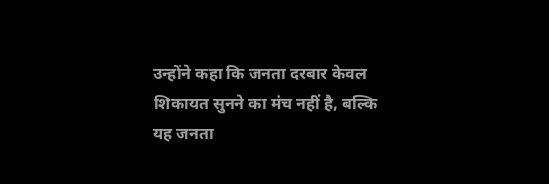उन्होंने कहा कि जनता दरबार केवल शिकायत सुनने का मंच नहीं है, बल्कि यह जनता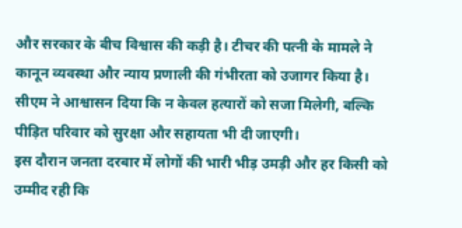और सरकार के बीच विश्वास की कड़ी है। टीचर की पत्नी के मामले ने कानून व्यवस्था और न्याय प्रणाली की गंभीरता को उजागर किया है। सीएम ने आश्वासन दिया कि न केवल हत्यारों को सजा मिलेगी, बल्कि पीड़ित परिवार को सुरक्षा और सहायता भी दी जाएगी।
इस दौरान जनता दरबार में लोगों की भारी भीड़ उमड़ी और हर किसी को उम्मीद रही कि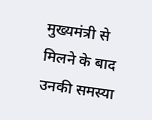मुख्यमंत्री से मिलने के बाद उनकी समस्या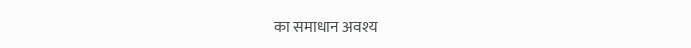का समाधान अवश्य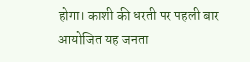होगा। काशी की धरती पर पहली बार आयोजित यह जनता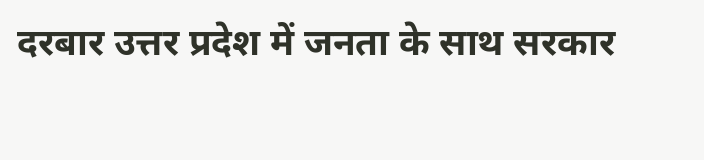दरबार उत्तर प्रदेश में जनता के साथ सरकार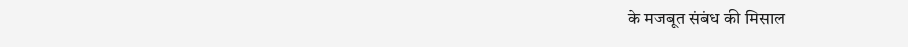के मजबूत संबंध की मिसाल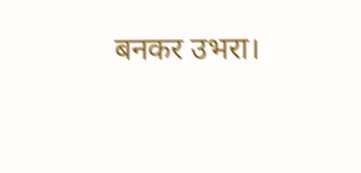बनकर उभरा।